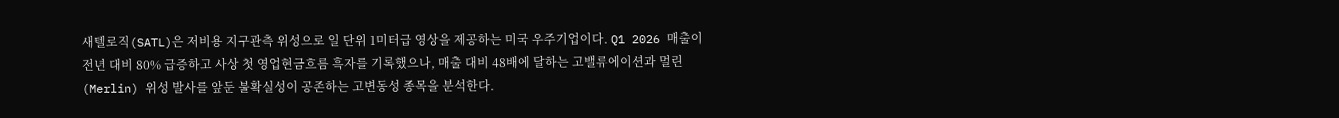새텔로직(SATL)은 저비용 지구관측 위성으로 일 단위 1미터급 영상을 제공하는 미국 우주기업이다. Q1 2026 매출이 전년 대비 80% 급증하고 사상 첫 영업현금흐름 흑자를 기록했으나, 매출 대비 48배에 달하는 고밸류에이션과 멀린(Merlin) 위성 발사를 앞둔 불확실성이 공존하는 고변동성 종목을 분석한다.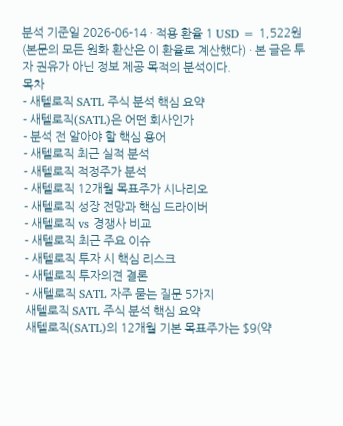분석 기준일 2026-06-14 · 적용 환율 1 USD = 1,522원 (본문의 모든 원화 환산은 이 환율로 계산했다) · 본 글은 투자 권유가 아닌 정보 제공 목적의 분석이다.
목차
- 새텔로직 SATL 주식 분석 핵심 요약
- 새텔로직(SATL)은 어떤 회사인가
- 분석 전 알아야 할 핵심 용어
- 새텔로직 최근 실적 분석
- 새텔로직 적정주가 분석
- 새텔로직 12개월 목표주가 시나리오
- 새텔로직 성장 전망과 핵심 드라이버
- 새텔로직 vs 경쟁사 비교
- 새텔로직 최근 주요 이슈
- 새텔로직 투자 시 핵심 리스크
- 새텔로직 투자의견 결론
- 새텔로직 SATL 자주 묻는 질문 5가지
새텔로직 SATL 주식 분석 핵심 요약
새텔로직(SATL)의 12개월 기본 목표주가는 $9(약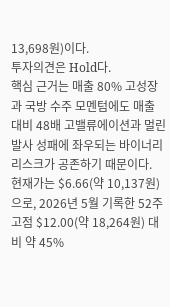13,698원)이다.
투자의견은 Hold다.
핵심 근거는 매출 80% 고성장과 국방 수주 모멘텀에도 매출 대비 48배 고밸류에이션과 멀린 발사 성패에 좌우되는 바이너리 리스크가 공존하기 때문이다.
현재가는 $6.66(약 10,137원)으로, 2026년 5월 기록한 52주 고점 $12.00(약 18,264원) 대비 약 45%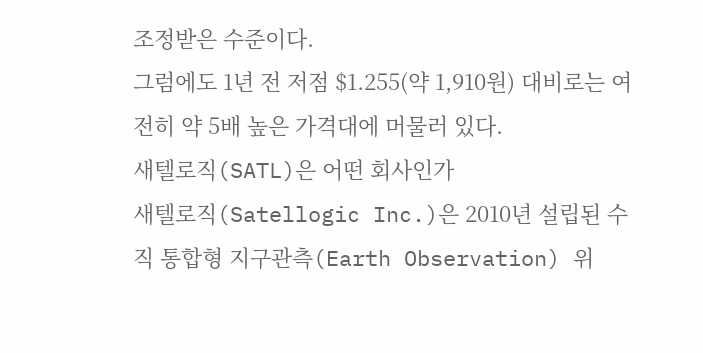조정받은 수준이다.
그럼에도 1년 전 저점 $1.255(약 1,910원) 대비로는 여전히 약 5배 높은 가격대에 머물러 있다.
새텔로직(SATL)은 어떤 회사인가
새텔로직(Satellogic Inc.)은 2010년 설립된 수직 통합형 지구관측(Earth Observation) 위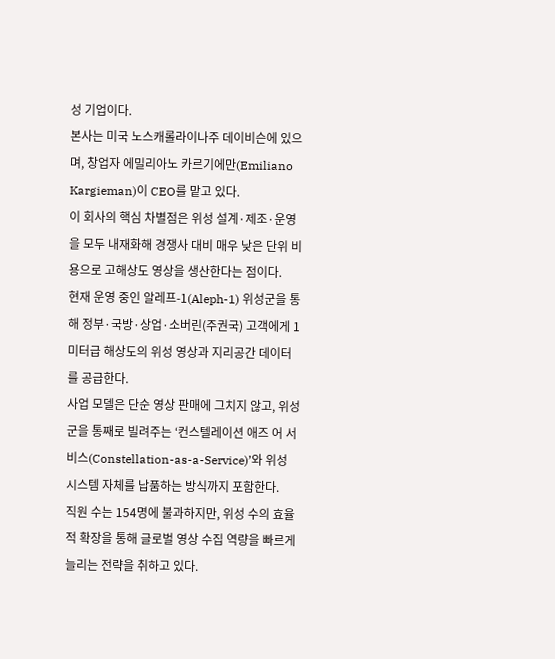성 기업이다.
본사는 미국 노스캐롤라이나주 데이비슨에 있으며, 창업자 에밀리아노 카르기에만(Emiliano Kargieman)이 CEO를 맡고 있다.
이 회사의 핵심 차별점은 위성 설계·제조·운영을 모두 내재화해 경쟁사 대비 매우 낮은 단위 비용으로 고해상도 영상을 생산한다는 점이다.
현재 운영 중인 알레프-1(Aleph-1) 위성군을 통해 정부·국방·상업·소버린(주권국) 고객에게 1미터급 해상도의 위성 영상과 지리공간 데이터를 공급한다.
사업 모델은 단순 영상 판매에 그치지 않고, 위성군을 통째로 빌려주는 ‘컨스텔레이션 애즈 어 서비스(Constellation-as-a-Service)’와 위성 시스템 자체를 납품하는 방식까지 포함한다.
직원 수는 154명에 불과하지만, 위성 수의 효율적 확장을 통해 글로벌 영상 수집 역량을 빠르게 늘리는 전략을 취하고 있다.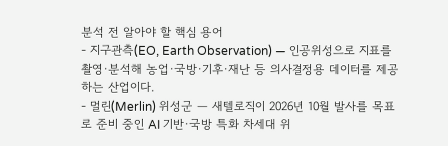분석 전 알아야 할 핵심 용어
- 지구관측(EO, Earth Observation) — 인공위성으로 지표를 촬영·분석해 농업·국방·기후·재난 등 의사결정용 데이터를 제공하는 산업이다.
- 멀린(Merlin) 위성군 — 새텔로직이 2026년 10월 발사를 목표로 준비 중인 AI 기반·국방 특화 차세대 위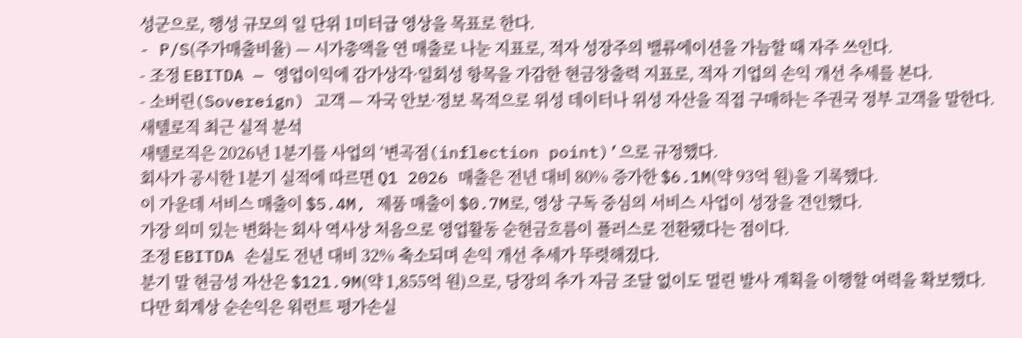성군으로, 행성 규모의 일 단위 1미터급 영상을 목표로 한다.
- P/S(주가매출비율) — 시가총액을 연 매출로 나눈 지표로, 적자 성장주의 밸류에이션을 가늠할 때 자주 쓰인다.
- 조정 EBITDA — 영업이익에 감가상각·일회성 항목을 가감한 현금창출력 지표로, 적자 기업의 손익 개선 추세를 본다.
- 소버린(Sovereign) 고객 — 자국 안보·정보 목적으로 위성 데이터나 위성 자산을 직접 구매하는 주권국 정부 고객을 말한다.
새텔로직 최근 실적 분석
새텔로직은 2026년 1분기를 사업의 ‘변곡점(inflection point)’으로 규정했다.
회사가 공시한 1분기 실적에 따르면 Q1 2026 매출은 전년 대비 80% 증가한 $6.1M(약 93억 원)을 기록했다.
이 가운데 서비스 매출이 $5.4M, 제품 매출이 $0.7M로, 영상 구독 중심의 서비스 사업이 성장을 견인했다.
가장 의미 있는 변화는 회사 역사상 처음으로 영업활동 순현금흐름이 플러스로 전환됐다는 점이다.
조정 EBITDA 손실도 전년 대비 32% 축소되며 손익 개선 추세가 뚜렷해졌다.
분기 말 현금성 자산은 $121.9M(약 1,855억 원)으로, 당장의 추가 자금 조달 없이도 멀린 발사 계획을 이행할 여력을 확보했다.
다만 회계상 순손익은 워런트 평가손실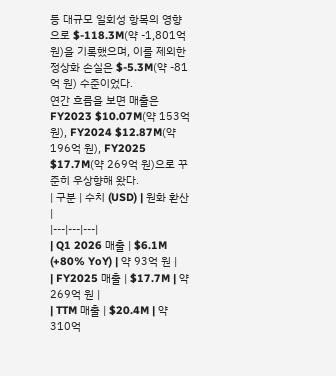등 대규모 일회성 항목의 영향으로 $-118.3M(약 -1,801억 원)을 기록했으며, 이를 제외한 정상화 손실은 $-5.3M(약 -81억 원) 수준이었다.
연간 흐름을 보면 매출은 FY2023 $10.07M(약 153억 원), FY2024 $12.87M(약 196억 원), FY2025 $17.7M(약 269억 원)으로 꾸준히 우상향해 왔다.
| 구분 | 수치 (USD) | 원화 환산 |
|---|---|---|
| Q1 2026 매출 | $6.1M (+80% YoY) | 약 93억 원 |
| FY2025 매출 | $17.7M | 약 269억 원 |
| TTM 매출 | $20.4M | 약 310억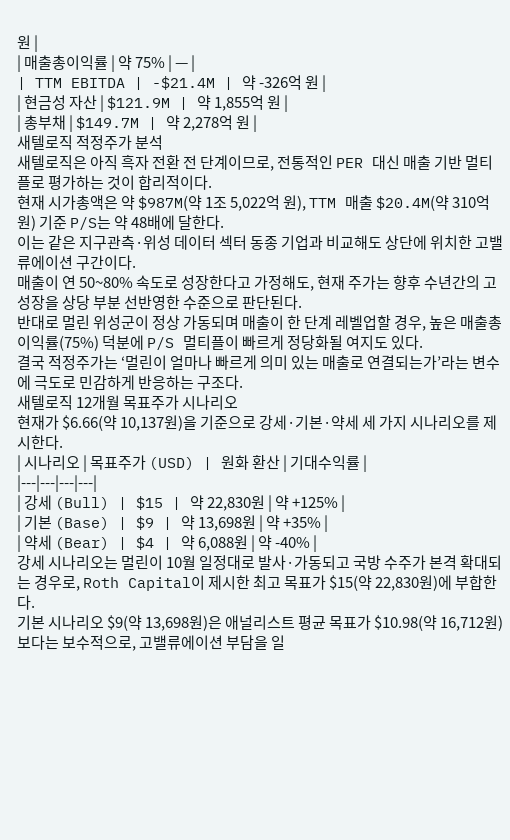원 |
| 매출총이익률 | 약 75% | — |
| TTM EBITDA | -$21.4M | 약 -326억 원 |
| 현금성 자산 | $121.9M | 약 1,855억 원 |
| 총부채 | $149.7M | 약 2,278억 원 |
새텔로직 적정주가 분석
새텔로직은 아직 흑자 전환 전 단계이므로, 전통적인 PER 대신 매출 기반 멀티플로 평가하는 것이 합리적이다.
현재 시가총액은 약 $987M(약 1조 5,022억 원), TTM 매출 $20.4M(약 310억 원) 기준 P/S는 약 48배에 달한다.
이는 같은 지구관측·위성 데이터 섹터 동종 기업과 비교해도 상단에 위치한 고밸류에이션 구간이다.
매출이 연 50~80% 속도로 성장한다고 가정해도, 현재 주가는 향후 수년간의 고성장을 상당 부분 선반영한 수준으로 판단된다.
반대로 멀린 위성군이 정상 가동되며 매출이 한 단계 레벨업할 경우, 높은 매출총이익률(75%) 덕분에 P/S 멀티플이 빠르게 정당화될 여지도 있다.
결국 적정주가는 ‘멀린이 얼마나 빠르게 의미 있는 매출로 연결되는가’라는 변수에 극도로 민감하게 반응하는 구조다.
새텔로직 12개월 목표주가 시나리오
현재가 $6.66(약 10,137원)을 기준으로 강세·기본·약세 세 가지 시나리오를 제시한다.
| 시나리오 | 목표주가 (USD) | 원화 환산 | 기대수익률 |
|---|---|---|---|
| 강세 (Bull) | $15 | 약 22,830원 | 약 +125% |
| 기본 (Base) | $9 | 약 13,698원 | 약 +35% |
| 약세 (Bear) | $4 | 약 6,088원 | 약 -40% |
강세 시나리오는 멀린이 10월 일정대로 발사·가동되고 국방 수주가 본격 확대되는 경우로, Roth Capital이 제시한 최고 목표가 $15(약 22,830원)에 부합한다.
기본 시나리오 $9(약 13,698원)은 애널리스트 평균 목표가 $10.98(약 16,712원)보다는 보수적으로, 고밸류에이션 부담을 일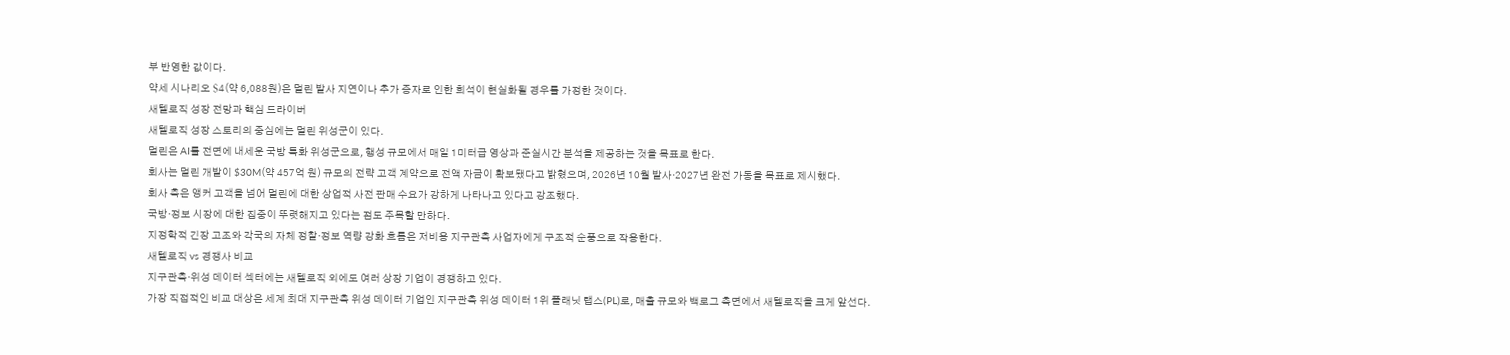부 반영한 값이다.
약세 시나리오 $4(약 6,088원)은 멀린 발사 지연이나 추가 증자로 인한 희석이 현실화될 경우를 가정한 것이다.
새텔로직 성장 전망과 핵심 드라이버
새텔로직 성장 스토리의 중심에는 멀린 위성군이 있다.
멀린은 AI를 전면에 내세운 국방 특화 위성군으로, 행성 규모에서 매일 1미터급 영상과 준실시간 분석을 제공하는 것을 목표로 한다.
회사는 멀린 개발이 $30M(약 457억 원) 규모의 전략 고객 계약으로 전액 자금이 확보됐다고 밝혔으며, 2026년 10월 발사·2027년 완전 가동을 목표로 제시했다.
회사 측은 앵커 고객을 넘어 멀린에 대한 상업적 사전 판매 수요가 강하게 나타나고 있다고 강조했다.
국방·정보 시장에 대한 집중이 뚜렷해지고 있다는 점도 주목할 만하다.
지정학적 긴장 고조와 각국의 자체 정찰·정보 역량 강화 흐름은 저비용 지구관측 사업자에게 구조적 순풍으로 작용한다.
새텔로직 vs 경쟁사 비교
지구관측·위성 데이터 섹터에는 새텔로직 외에도 여러 상장 기업이 경쟁하고 있다.
가장 직접적인 비교 대상은 세계 최대 지구관측 위성 데이터 기업인 지구관측 위성 데이터 1위 플래닛 랩스(PL)로, 매출 규모와 백로그 측면에서 새텔로직을 크게 앞선다.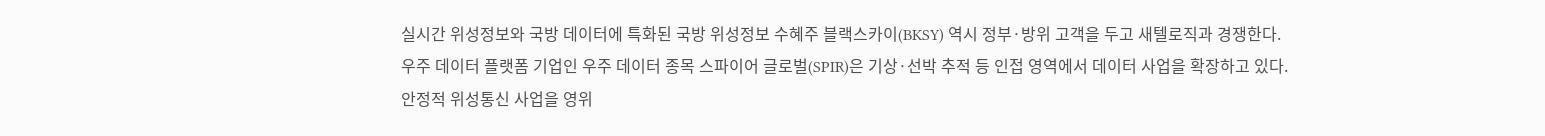실시간 위성정보와 국방 데이터에 특화된 국방 위성정보 수혜주 블랙스카이(BKSY) 역시 정부·방위 고객을 두고 새텔로직과 경쟁한다.
우주 데이터 플랫폼 기업인 우주 데이터 종목 스파이어 글로벌(SPIR)은 기상·선박 추적 등 인접 영역에서 데이터 사업을 확장하고 있다.
안정적 위성통신 사업을 영위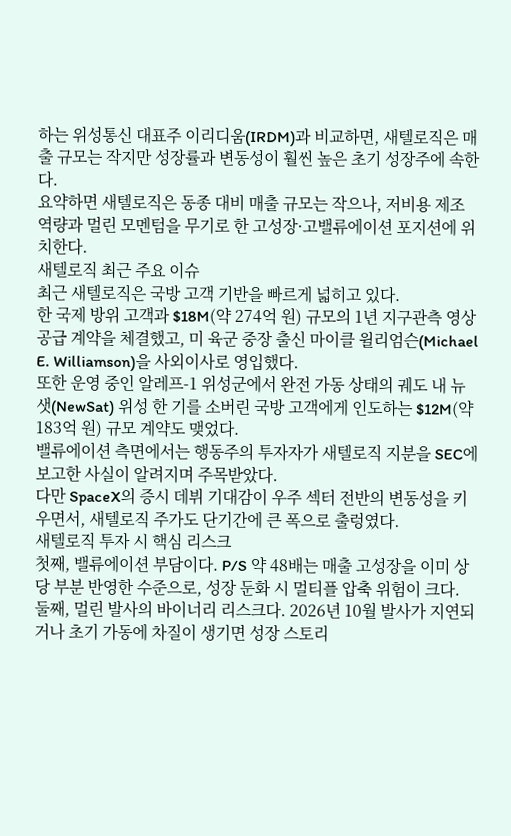하는 위성통신 대표주 이리디움(IRDM)과 비교하면, 새텔로직은 매출 규모는 작지만 성장률과 변동성이 훨씬 높은 초기 성장주에 속한다.
요약하면 새텔로직은 동종 대비 매출 규모는 작으나, 저비용 제조 역량과 멀린 모멘텀을 무기로 한 고성장·고밸류에이션 포지션에 위치한다.
새텔로직 최근 주요 이슈
최근 새텔로직은 국방 고객 기반을 빠르게 넓히고 있다.
한 국제 방위 고객과 $18M(약 274억 원) 규모의 1년 지구관측 영상 공급 계약을 체결했고, 미 육군 중장 출신 마이클 윌리엄슨(Michael E. Williamson)을 사외이사로 영입했다.
또한 운영 중인 알레프-1 위성군에서 완전 가동 상태의 궤도 내 뉴샛(NewSat) 위성 한 기를 소버린 국방 고객에게 인도하는 $12M(약 183억 원) 규모 계약도 맺었다.
밸류에이션 측면에서는 행동주의 투자자가 새텔로직 지분을 SEC에 보고한 사실이 알려지며 주목받았다.
다만 SpaceX의 증시 데뷔 기대감이 우주 섹터 전반의 변동성을 키우면서, 새텔로직 주가도 단기간에 큰 폭으로 출렁였다.
새텔로직 투자 시 핵심 리스크
첫째, 밸류에이션 부담이다. P/S 약 48배는 매출 고성장을 이미 상당 부분 반영한 수준으로, 성장 둔화 시 멀티플 압축 위험이 크다.
둘째, 멀린 발사의 바이너리 리스크다. 2026년 10월 발사가 지연되거나 초기 가동에 차질이 생기면 성장 스토리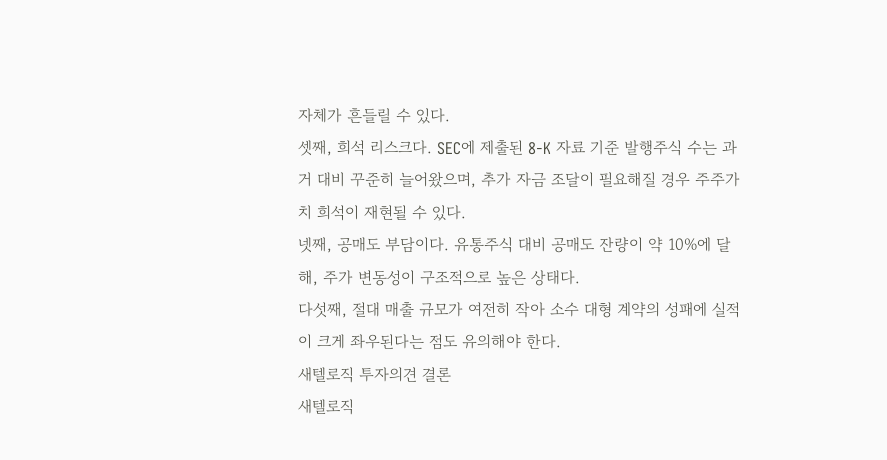자체가 흔들릴 수 있다.
셋째, 희석 리스크다. SEC에 제출된 8-K 자료 기준 발행주식 수는 과거 대비 꾸준히 늘어왔으며, 추가 자금 조달이 필요해질 경우 주주가치 희석이 재현될 수 있다.
넷째, 공매도 부담이다. 유통주식 대비 공매도 잔량이 약 10%에 달해, 주가 변동성이 구조적으로 높은 상태다.
다섯째, 절대 매출 규모가 여전히 작아 소수 대형 계약의 성패에 실적이 크게 좌우된다는 점도 유의해야 한다.
새텔로직 투자의견 결론
새텔로직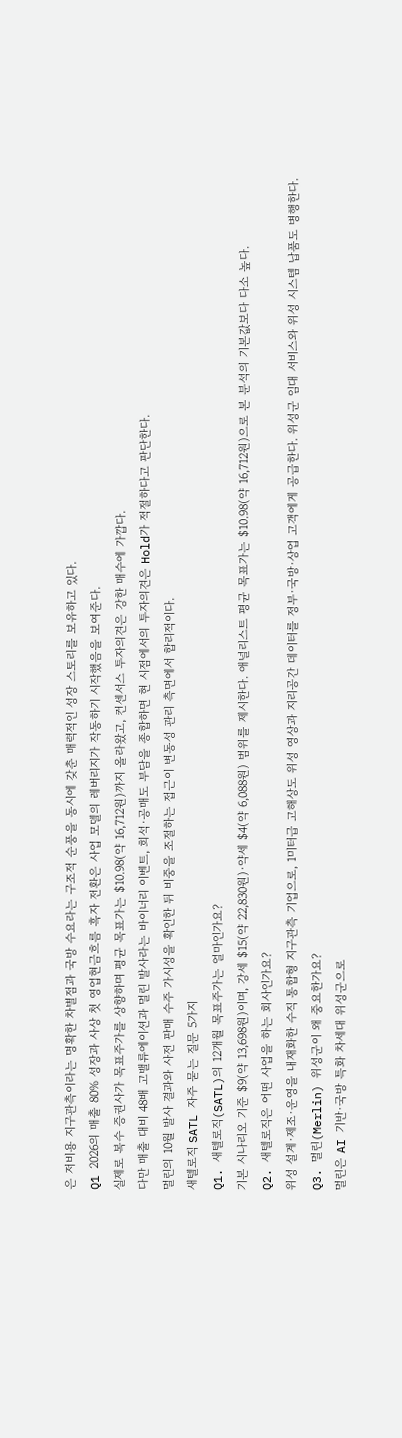은 저비용 지구관측이라는 명확한 차별점과 국방 수요라는 구조적 순풍을 동시에 갖춘 매력적인 성장 스토리를 보유하고 있다.
Q1 2026의 매출 80% 성장과 사상 첫 영업현금흐름 흑자 전환은 사업 모델의 레버리지가 작동하기 시작했음을 보여준다.
실제로 복수 증권사가 목표주가를 상향하며 평균 목표가는 $10.98(약 16,712원)까지 올라왔고, 컨센서스 투자의견은 강한 매수에 가깝다.
다만 매출 대비 48배 고밸류에이션과 멀린 발사라는 바이너리 이벤트, 희석·공매도 부담을 종합하면 현 시점에서의 투자의견은 Hold가 적절하다고 판단한다.
멀린의 10월 발사 결과와 사전 판매 수주 가시성을 확인한 뒤 비중을 조절하는 접근이 변동성 관리 측면에서 합리적이다.
새텔로직 SATL 자주 묻는 질문 5가지
Q1. 새텔로직(SATL)의 12개월 목표주가는 얼마인가요?
기본 시나리오 기준 $9(약 13,698원)이며, 강세 $15(약 22,830원)·약세 $4(약 6,088원) 범위를 제시한다. 애널리스트 평균 목표가는 $10.98(약 16,712원)으로 본 분석의 기본값보다 다소 높다.
Q2. 새텔로직은 어떤 사업을 하는 회사인가요?
위성 설계·제조·운영을 내재화한 수직 통합형 지구관측 기업으로, 1미터급 고해상도 위성 영상과 지리공간 데이터를 정부·국방·상업 고객에게 공급한다. 위성군 임대 서비스와 위성 시스템 납품도 병행한다.
Q3. 멀린(Merlin) 위성군이 왜 중요한가요?
멀린은 AI 기반·국방 특화 차세대 위성군으로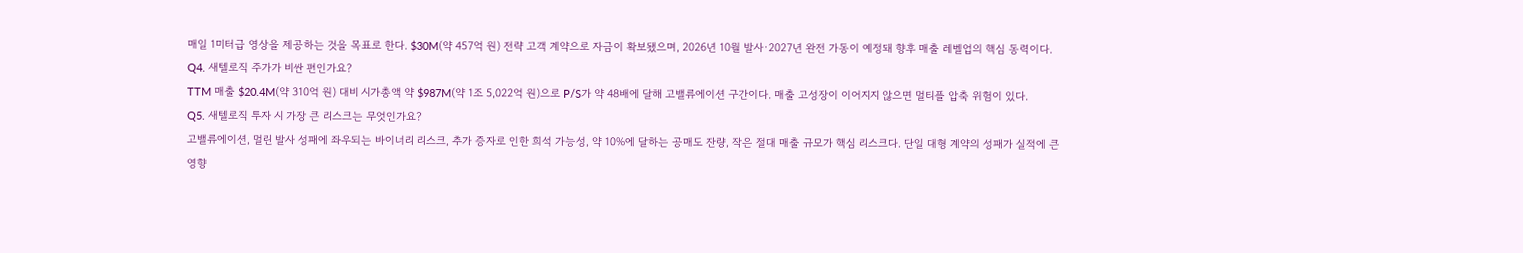매일 1미터급 영상을 제공하는 것을 목표로 한다. $30M(약 457억 원) 전략 고객 계약으로 자금이 확보됐으며, 2026년 10월 발사·2027년 완전 가동이 예정돼 향후 매출 레벨업의 핵심 동력이다.
Q4. 새텔로직 주가가 비싼 편인가요?
TTM 매출 $20.4M(약 310억 원) 대비 시가총액 약 $987M(약 1조 5,022억 원)으로 P/S가 약 48배에 달해 고밸류에이션 구간이다. 매출 고성장이 이어지지 않으면 멀티플 압축 위험이 있다.
Q5. 새텔로직 투자 시 가장 큰 리스크는 무엇인가요?
고밸류에이션, 멀린 발사 성패에 좌우되는 바이너리 리스크, 추가 증자로 인한 희석 가능성, 약 10%에 달하는 공매도 잔량, 작은 절대 매출 규모가 핵심 리스크다. 단일 대형 계약의 성패가 실적에 큰 영향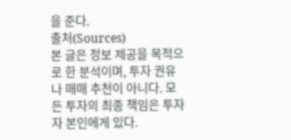을 준다.
출처(Sources)
본 글은 정보 제공을 목적으로 한 분석이며, 투자 권유나 매매 추천이 아니다. 모든 투자의 최종 책임은 투자자 본인에게 있다.